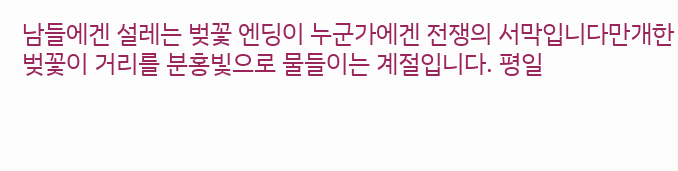남들에겐 설레는 벚꽃 엔딩이 누군가에겐 전쟁의 서막입니다만개한 벚꽃이 거리를 분홍빛으로 물들이는 계절입니다. 평일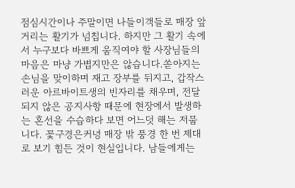점심시간이나 주말이면 나들이객들로 매장 앞 거리는 활기가 넘칩니다. 하지만 그 활기 속에서 누구보다 바쁘게 움직여야 할 사장님들의 마음은 마냥 가볍지만은 않습니다.쏟아지는 손님을 맞이하며 재고 장부를 뒤지고, 갑작스러운 아르바이트생의 빈자리를 채우며, 전달되지 않은 공지사항 때문에 현장에서 발생하는 혼선을 수습하다 보면 어느덧 해는 저뭅니다. 꽃구경은커녕 매장 밖 풍경 한 번 제대로 보기 힘든 것이 현실입니다. 남들에게는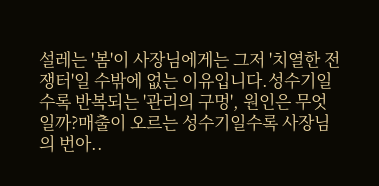설레는 '봄'이 사장님에게는 그저 '치열한 전쟁터'일 수밖에 없는 이유입니다.성수기일수록 반복되는 '관리의 구멍', 원인은 무엇일까?매출이 오르는 성수기일수록 사장님의 번아..